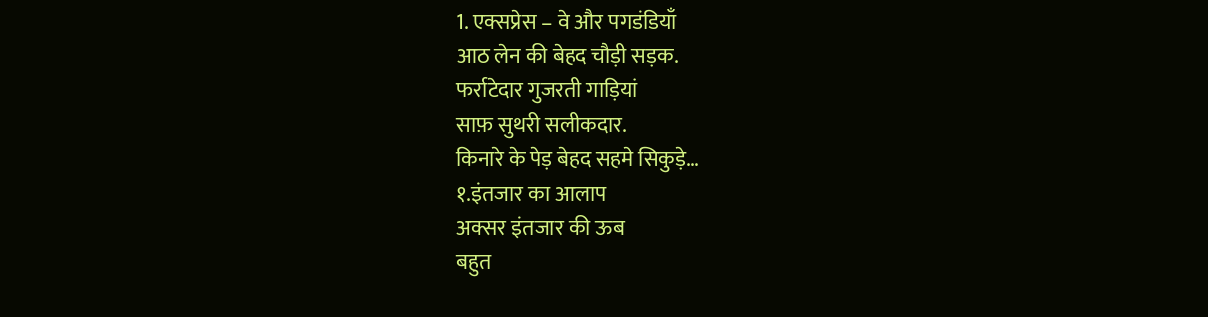1. एक्सप्रेस – वे और पगडंडियाँ
आठ लेन की बेहद चौड़ी सड़क.
फर्राटेदार गुजरती गाड़ियां
साफ़ सुथरी सलीकदार.
किनारे के पेड़ बेहद सहमे सिकुड़े…
१.इंतजार का आलाप
अक्सर इंतजार की ऊब
बहुत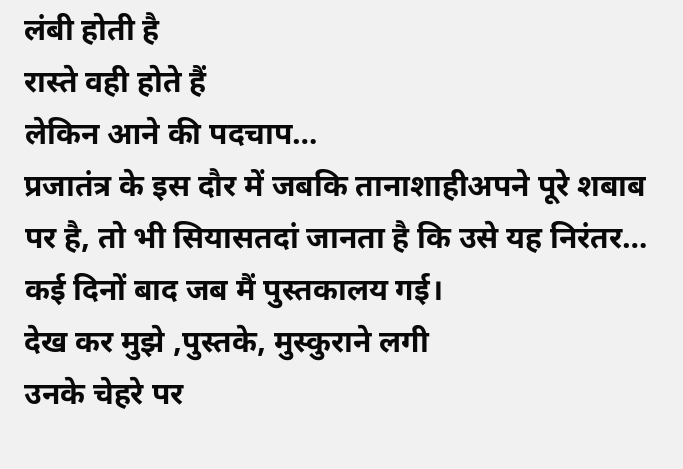लंबी होती है
रास्ते वही होते हैं
लेकिन आने की पदचाप…
प्रजातंत्र के इस दौर में जबकि तानाशाहीअपने पूरे शबाब पर है, तो भी सियासतदां जानता है कि उसे यह निरंतर…
कई दिनों बाद जब मैं पुस्तकालय गई।
देख कर मुझे ,पुस्तके, मुस्कुराने लगी
उनके चेहरे पर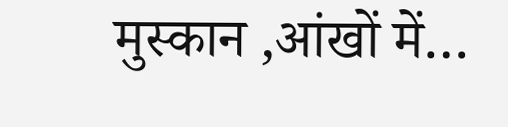मुस्कान ,आंखों में…